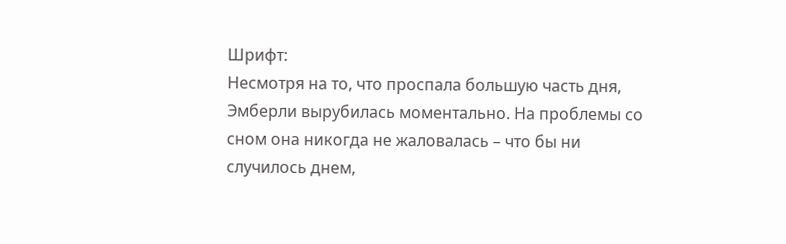Шрифт:
Несмотря на то, что проспала большую часть дня, Эмберли вырубилась моментально. На проблемы со сном она никогда не жаловалась – что бы ни случилось днем,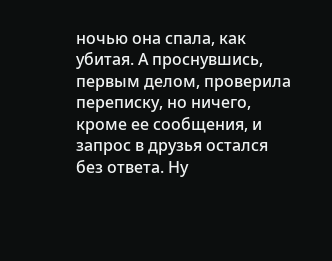ночью она спала, как убитая. А проснувшись, первым делом, проверила переписку, но ничего, кроме ее сообщения, и запрос в друзья остался без ответа. Ну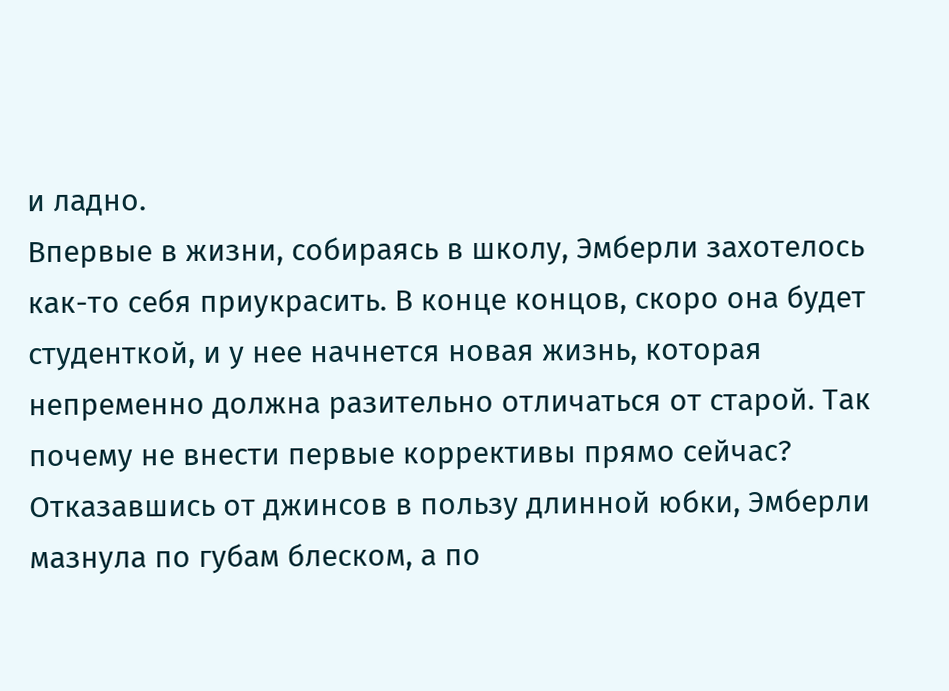и ладно.
Впервые в жизни, собираясь в школу, Эмберли захотелось как-то себя приукрасить. В конце концов, скоро она будет студенткой, и у нее начнется новая жизнь, которая непременно должна разительно отличаться от старой. Так почему не внести первые коррективы прямо сейчас?
Отказавшись от джинсов в пользу длинной юбки, Эмберли мазнула по губам блеском, а по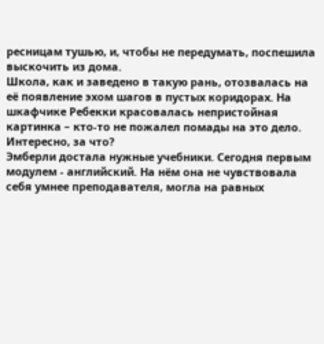ресницам тушью, и, чтобы не передумать, поспешила выскочить из дома.
Школа, как и заведено в такую рань, отозвалась на её появление эхом шагов в пустых коридорах. На шкафчике Ребекки красовалась непристойная картинка – кто-то не пожалел помады на это дело. Интересно, за что?
Эмберли достала нужные учебники. Сегодня первым модулем - английский. На нём она не чувствовала себя умнее преподавателя, могла на равных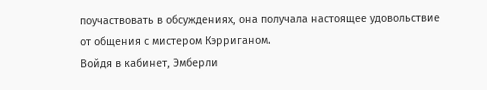поучаствовать в обсуждениях, она получала настоящее удовольствие от общения с мистером Кэрриганом.
Войдя в кабинет, Эмберли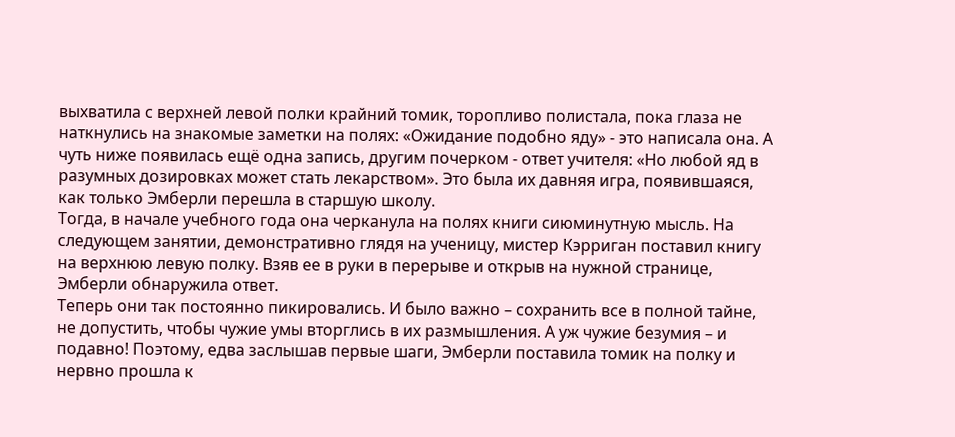выхватила с верхней левой полки крайний томик, торопливо полистала, пока глаза не наткнулись на знакомые заметки на полях: «Ожидание подобно яду» - это написала она. А чуть ниже появилась ещё одна запись, другим почерком - ответ учителя: «Но любой яд в разумных дозировках может стать лекарством». Это была их давняя игра, появившаяся, как только Эмберли перешла в старшую школу.
Тогда, в начале учебного года она черканула на полях книги сиюминутную мысль. На следующем занятии, демонстративно глядя на ученицу, мистер Кэрриган поставил книгу на верхнюю левую полку. Взяв ее в руки в перерыве и открыв на нужной странице, Эмберли обнаружила ответ.
Теперь они так постоянно пикировались. И было важно – сохранить все в полной тайне, не допустить, чтобы чужие умы вторглись в их размышления. А уж чужие безумия – и подавно! Поэтому, едва заслышав первые шаги, Эмберли поставила томик на полку и нервно прошла к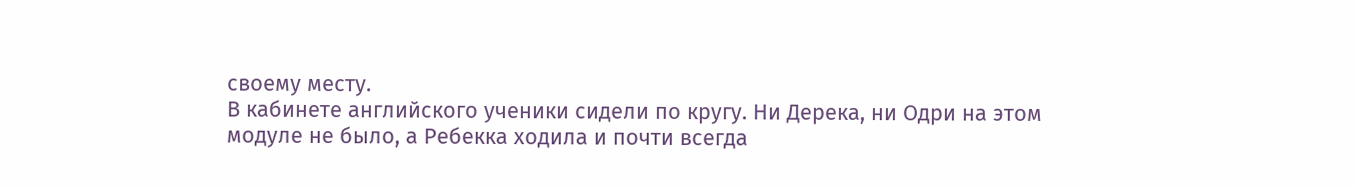своему месту.
В кабинете английского ученики сидели по кругу. Ни Дерека, ни Одри на этом модуле не было, а Ребекка ходила и почти всегда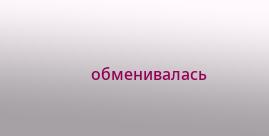обменивалась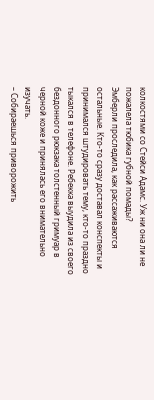колкостями со Стейси Адамс. Уж ни она ли не пожалела тюбика губной помады?
Эмберли проследила, как рассаживаются остальные. Кто-то сразу доставал конспекты и принимался штудировать тему, кто-то праздно тыкался в телефоне. Ребекка выудила из своего бездонного рюкзака толстенный гримуар в черной коже и принялась его внимательно изучать.
– Собираешься приворожить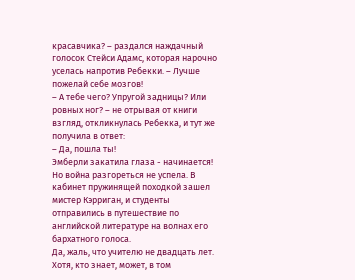красавчика? – раздался наждачный голосок Стейси Адамс, которая нарочно уселась напротив Ребекки. – Лучше пожелай себе мозгов!
– А тебе чего? Упругой задницы? Или ровных ног? – не отрывая от книги взгляд, откликнулась Ребекка, и тут же получила в ответ:
– Да, пошла ты!
Эмберли закатила глаза - начинается! Но война разгореться не успела. В кабинет пружинящей походкой зашел мистер Кэрриган, и студенты отправились в путешествие по английской литературе на волнах его бархатного голоса.
Да, жаль, что учителю не двадцать лет. Хотя, кто знает, может, в том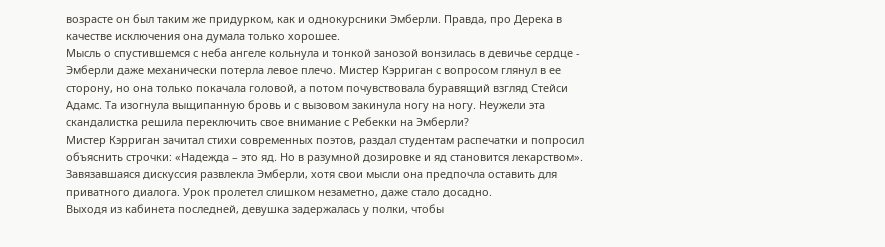возрасте он был таким же придурком, как и однокурсники Эмберли. Правда, про Дерека в качестве исключения она думала только хорошее.
Мысль о спустившемся с неба ангеле кольнула и тонкой занозой вонзилась в девичье сердце - Эмберли даже механически потерла левое плечо. Мистер Кэрриган с вопросом глянул в ее сторону, но она только покачала головой, а потом почувствовала буравящий взгляд Стейси Адамс. Та изогнула выщипанную бровь и с вызовом закинула ногу на ногу. Неужели эта скандалистка решила переключить свое внимание с Ребекки на Эмберли?
Мистер Кэрриган зачитал стихи современных поэтов, раздал студентам распечатки и попросил объяснить строчки: «Надежда – это яд. Но в разумной дозировке и яд становится лекарством». Завязавшаяся дискуссия развлекла Эмберли, хотя свои мысли она предпочла оставить для приватного диалога. Урок пролетел слишком незаметно, даже стало досадно.
Выходя из кабинета последней, девушка задержалась у полки, чтобы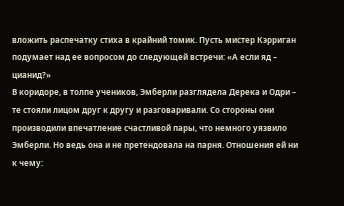вложить распечатку стиха в крайний томик. Пусть мистер Кэрриган подумает над ее вопросом до следующей встречи: «А если яд – цианид?»
В коридоре, в толпе учеников, Эмберли разглядела Дерека и Одри – те стояли лицом друг к другу и разговаривали. Со стороны они производили впечатление счастливой пары, что немного уязвило Эмберли. Но ведь она и не претендовала на парня. Отношения ей ни к чему: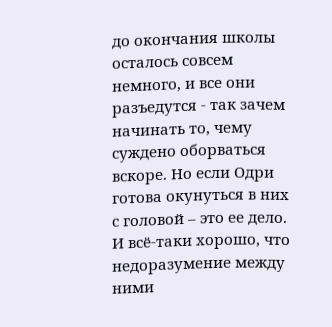до окончания школы осталось совсем немного, и все они разъедутся - так зачем начинать то, чему суждено оборваться вскоре. Но если Одри готова окунуться в них с головой – это ее дело. И всё-таки хорошо, что недоразумение между ними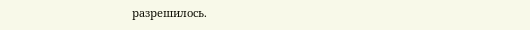разрешилось.